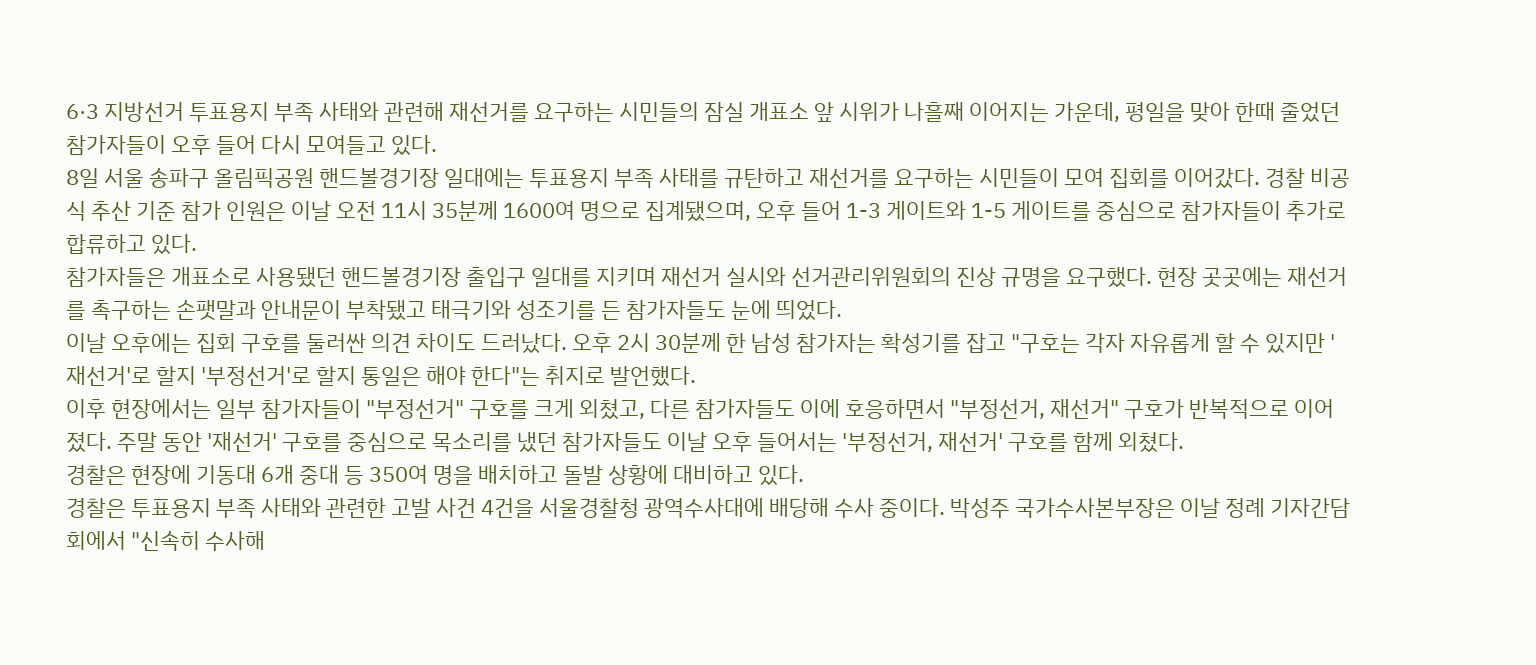6·3 지방선거 투표용지 부족 사태와 관련해 재선거를 요구하는 시민들의 잠실 개표소 앞 시위가 나흘째 이어지는 가운데, 평일을 맞아 한때 줄었던 참가자들이 오후 들어 다시 모여들고 있다.
8일 서울 송파구 올림픽공원 핸드볼경기장 일대에는 투표용지 부족 사태를 규탄하고 재선거를 요구하는 시민들이 모여 집회를 이어갔다. 경찰 비공식 추산 기준 참가 인원은 이날 오전 11시 35분께 1600여 명으로 집계됐으며, 오후 들어 1-3 게이트와 1-5 게이트를 중심으로 참가자들이 추가로 합류하고 있다.
참가자들은 개표소로 사용됐던 핸드볼경기장 출입구 일대를 지키며 재선거 실시와 선거관리위원회의 진상 규명을 요구했다. 현장 곳곳에는 재선거를 촉구하는 손팻말과 안내문이 부착됐고 태극기와 성조기를 든 참가자들도 눈에 띄었다.
이날 오후에는 집회 구호를 둘러싼 의견 차이도 드러났다. 오후 2시 30분께 한 남성 참가자는 확성기를 잡고 "구호는 각자 자유롭게 할 수 있지만 '재선거'로 할지 '부정선거'로 할지 통일은 해야 한다"는 취지로 발언했다.
이후 현장에서는 일부 참가자들이 "부정선거" 구호를 크게 외쳤고, 다른 참가자들도 이에 호응하면서 "부정선거, 재선거" 구호가 반복적으로 이어졌다. 주말 동안 '재선거' 구호를 중심으로 목소리를 냈던 참가자들도 이날 오후 들어서는 '부정선거, 재선거' 구호를 함께 외쳤다.
경찰은 현장에 기동대 6개 중대 등 350여 명을 배치하고 돌발 상황에 대비하고 있다.
경찰은 투표용지 부족 사태와 관련한 고발 사건 4건을 서울경찰청 광역수사대에 배당해 수사 중이다. 박성주 국가수사본부장은 이날 정례 기자간담회에서 "신속히 수사해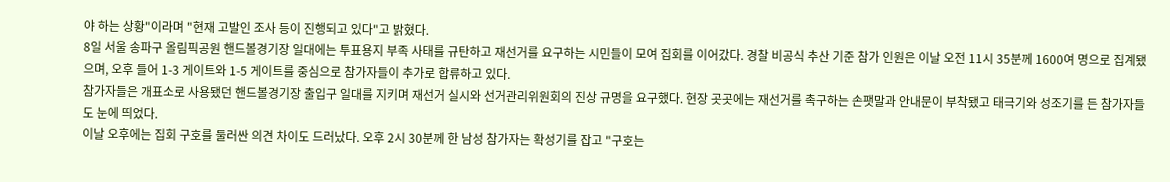야 하는 상황"이라며 "현재 고발인 조사 등이 진행되고 있다"고 밝혔다.
8일 서울 송파구 올림픽공원 핸드볼경기장 일대에는 투표용지 부족 사태를 규탄하고 재선거를 요구하는 시민들이 모여 집회를 이어갔다. 경찰 비공식 추산 기준 참가 인원은 이날 오전 11시 35분께 1600여 명으로 집계됐으며, 오후 들어 1-3 게이트와 1-5 게이트를 중심으로 참가자들이 추가로 합류하고 있다.
참가자들은 개표소로 사용됐던 핸드볼경기장 출입구 일대를 지키며 재선거 실시와 선거관리위원회의 진상 규명을 요구했다. 현장 곳곳에는 재선거를 촉구하는 손팻말과 안내문이 부착됐고 태극기와 성조기를 든 참가자들도 눈에 띄었다.
이날 오후에는 집회 구호를 둘러싼 의견 차이도 드러났다. 오후 2시 30분께 한 남성 참가자는 확성기를 잡고 "구호는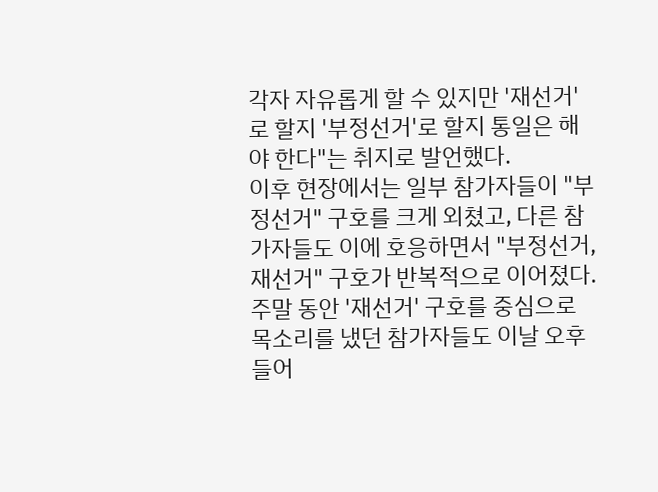각자 자유롭게 할 수 있지만 '재선거'로 할지 '부정선거'로 할지 통일은 해야 한다"는 취지로 발언했다.
이후 현장에서는 일부 참가자들이 "부정선거" 구호를 크게 외쳤고, 다른 참가자들도 이에 호응하면서 "부정선거, 재선거" 구호가 반복적으로 이어졌다. 주말 동안 '재선거' 구호를 중심으로 목소리를 냈던 참가자들도 이날 오후 들어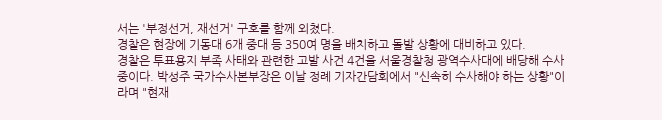서는 '부정선거, 재선거' 구호를 함께 외쳤다.
경찰은 현장에 기동대 6개 중대 등 350여 명을 배치하고 돌발 상황에 대비하고 있다.
경찰은 투표용지 부족 사태와 관련한 고발 사건 4건을 서울경찰청 광역수사대에 배당해 수사 중이다. 박성주 국가수사본부장은 이날 정례 기자간담회에서 "신속히 수사해야 하는 상황"이라며 "현재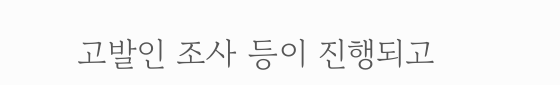고발인 조사 등이 진행되고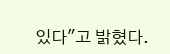있다"고 밝혔다.